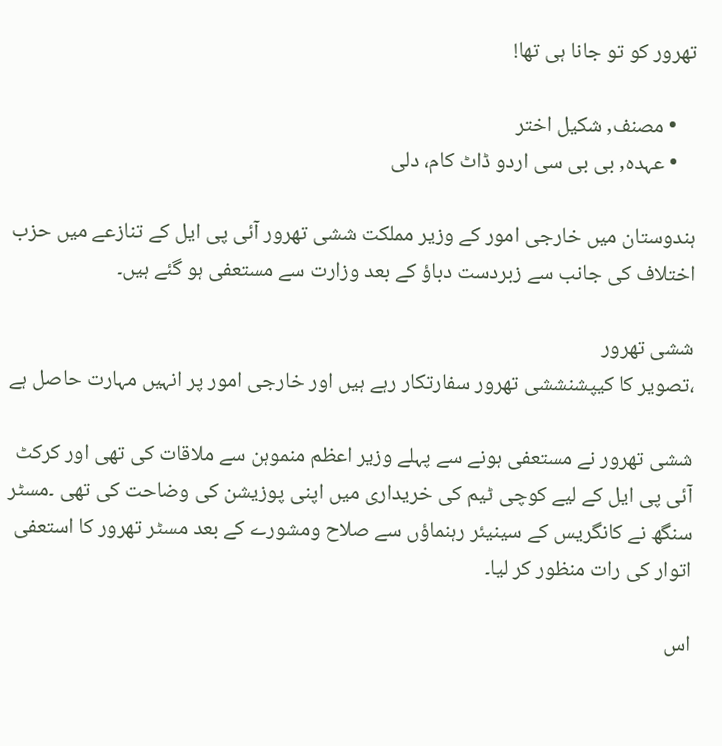تھرور کو تو جانا ہی تھا!

    • مصنف, شکیل اختر
    • عہدہ, بی بی سی اردو ڈاٹ کام، دلی

ہندوستان میں خارجی امور کے وزیر مملکت ششی تھرور آئی پی ایل کے تنازعے میں حزب اختلاف کی جانب سے زبردست دباؤ کے بعد وزارت سے مستعفی ہو گئے ہیں۔

ششی تھرور
،تصویر کا کیپشنششی تھرور سفارتکار رہے ہیں اور خارجی امور پر انہیں مہارت حاصل ہے

ششی تھرور نے مستعفی ہونے سے پہلے وزیر اعظم منموہن سے ملاقات کی تھی اور کرکٹ آئی پی ایل کے لیے کوچی ٹیم کی خریداری میں اپنی پوزیشن کی وضاحت کی تھی ۔مسٹر سنگھ نے کانگریس کے سینیئر رہنماؤں سے صلاح ومشورے کے بعد مسٹر تھرور کا استعفی اتوار کی رات منظور کر لیا۔

اس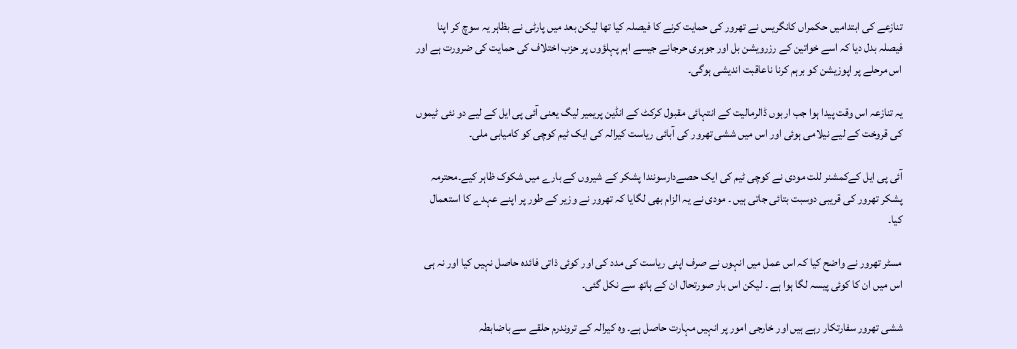تنازعے کی ابتدامیں حکمراں کانگریس نے تھرور کی حمایت کرنے کا فیصلہ کیا تھا لیکن بعد میں پارٹی نے بظاہر یہ سوچ کر اپنا فیصلہ بدل دیا کہ اسے خواتین کے رزرویشن بل اور جوہری حرجانے جیسے اہم پہلؤوں پر حزب اختلاف کی حمایت کی ضرورت ہے اور اس مرحلے پر اپوزیشن کو برہم کرنا ناعاقبت اندیشی ہوگی۔

یہ تنازعہ اس وقت پیدا ہوا جب اربوں ڈالرمالیت کے انتہائی مقبول کرکٹ کے انڈین پریمیر لیگ یعنی آئی پی ایل کے لیے دو نئی ٹیموں کی قروخت کے لیے نیلامی ہوئی اور اس میں ششی تھرور کی آبائی ریاست کیرالہ کی ایک ٹیم کوچی کو کامیابی ملی۔

آئی پی ایل کےکمشنر للت مودی نے کوچی ٹیم کی ایک حصےدارسونندا پشکر کے شیروں کے بارے میں شکوک ظاہر کیے۔محترمہ پشکر تھرور کی قریبی دوسبت بتائی جاتی ہیں ۔ مودی نے یہ الزام بھی لگایا کہ تھرور نے وزیر کے طور پر اپنے عہدے کا استعمال کیا۔

مسٹر تھرور نے واضح کیا کہ اس عمل میں انہوں نے صرف اپنی ریاست کی مدد کی اور کوئی ذاتی فائدہ حاصل نہیں کیا اور نہ ہی اس میں ان کا کوئی پیسہ لگا ہوا ہے ۔ لیکن اس بار صورتحال ان کے ہاتھ سے نکل گئی۔

ششی تھرور سفارتکار رہے ہیں اور خارجی امور پر انہیں مہارت حاصل ہے۔ وہ کیرالہ کے تروندرم حلقے سے باضابطہ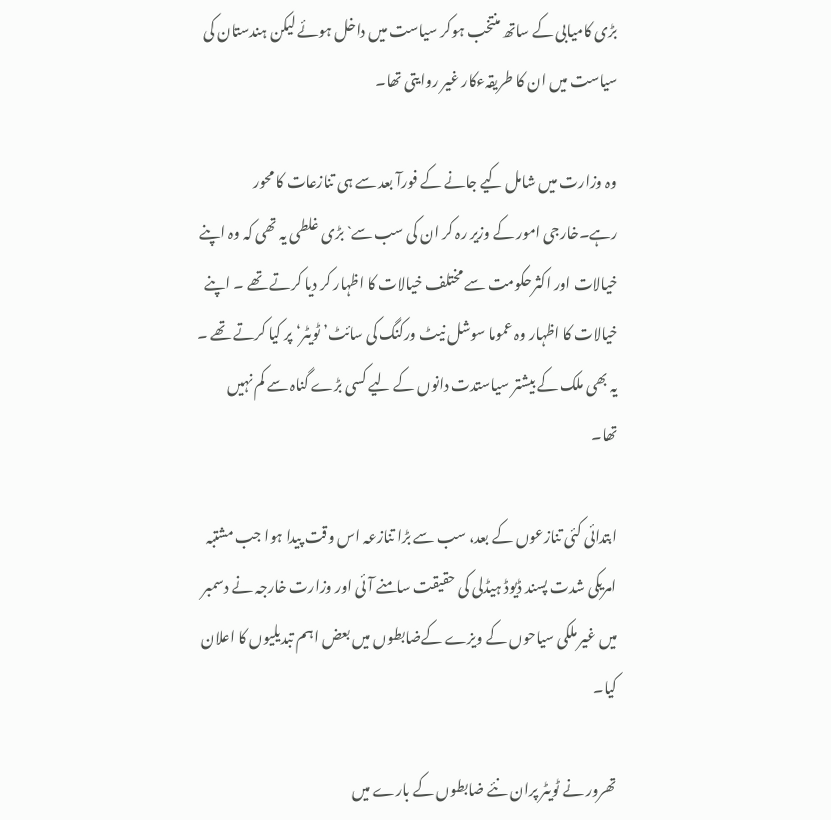بڑی کامیابی کے ساتھ منتخب ہوکر سیاست میں داخل ہوئے لیکن ہندستان کی سیاست میں ان کا طریقہءکار غیر روایتی تھا۔

وہ وزارت میں شامل کیے جانے کے فورآ بعد سے ہی تنازعات کا محور رہے۔خارجی امور کے وزیر رہ کر ان کی سب سے` بڑی غلطی یہ تھی کہ وہ اپنے خیالات اور اکثرحکومت سے مختلف خیالات کا اظہار کر دیا کرتے تھے ۔ اپنے خیالات کا اظہار وہ عموما سوشل نیٹ ورکنگ کی سائٹ’ ٹویٹر‘ پر کیا کرتے تھے ۔ یہ بھی ملک کے بیشتر سیاستدت دانوں کے لیے کسی بڑے گناہ سے کم نہیں تھا۔

ابتدائی کئی تنازعوں کے بعد، سب سے بڑا تنازعہ اس وقت پیدا ہوا جب مشتبہ امریکی شدت پسند ڈیوڈ ہیڈلی کی حقیقت سامنے آئی اور وزارت خارجہ نے دسمبر میں غیر ملکی سیاحوں کے ویزے کےضابطوں میں بعض اہم تبدیلیوں کا اعلان کیا۔

تھرور نے ٹویٹر پران نئے ضابطوں کے بارے میں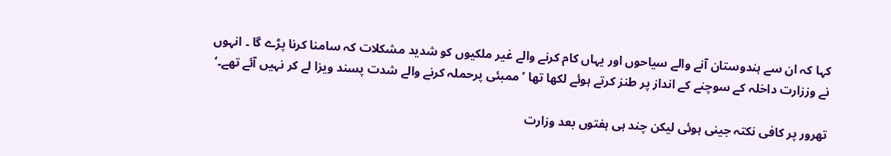کہا کہ ان سے ہندوستان آنے والے سیاحوں اور یہاں کام کرنے والے غیر ملکیوں کو شدید مشکلات کہ سامنا کرنا پڑے گا ۔ انہوں نے وززارت داخلہ کے سوچنے کے انداز پر طنز کرتے ہوئے لکھا تھا ’ممبئی پرحملہ کرنے والے شدت پسند ویزا لے کر نہیں آئے تھے۔‘

تھرور پر کافی نکتہ جینی ہوئی لیکن چند ہی ہفتوں بعد وزارت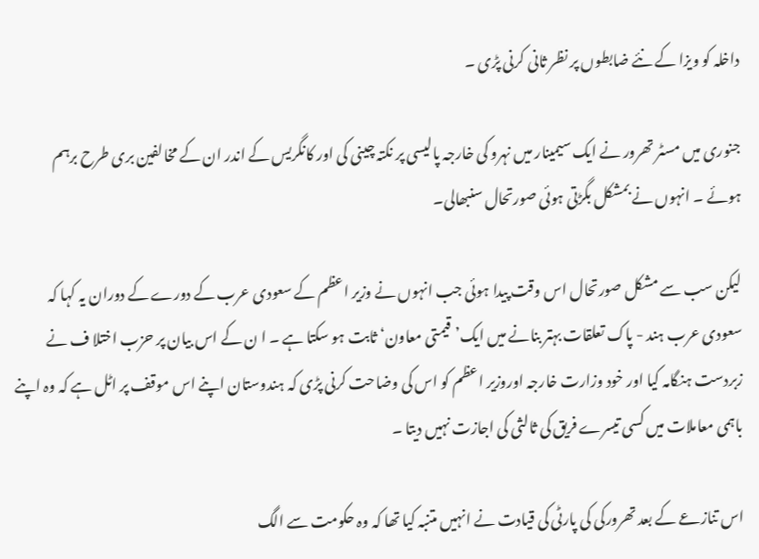داخلہ کو ویزا کے نئے ضابطوں پر نظر ثانی کرنی پڑی ۔

جنوری میں مسٹر تھرور نے ایک سیمینار میں نہرو کی خارجہ پالیسی پر نکتہ چینی کی اور کانگریس کے اندر ان کے مخالفین بری طرح برہم ہوئے ۔ انہوں نے بمشکل بگڑتی ہوئی صورتحال سنبھالی۔

لیکن سب سے مشکل صورتحال اس وقت پیدا ہوئی جب انہوں نے وزیر اعظم کے سعودی عرب کے دورے کے دوران یہ کہا کہ سعودی عرب ہند - پاک تعلقات بہتر بنانے میں ایک’قیمتی معاون‘ ثابت ہو سکتا ہے ۔ ا ن کے اس بیان پر حزب اختلا ف نے زبردست ہنگامہ کیا اور خود وزارت خارجہ اوروزیر اعظم کو اس کی وضاحت کرنی پڑی کہ ہندوستان اپنے اس موقف پر اٹل ہے کہ وہ اپنے باہمی معاملات میں کسی تیسرے فریق کی ثالثی کی اجازت نہیں دیتا ۔

اس تنازعے کے بعد تھرورکی کی پارٹی کی قیادت نے انہیں متنبہ کیا تھا کہ وہ حکومت سے الگ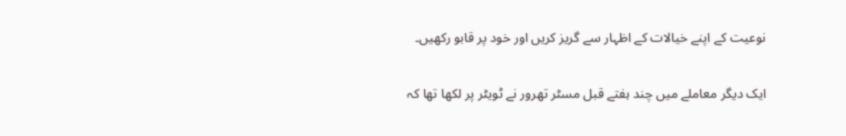نوعیت کے اپنے خیالات کے اظہار سے گریز کریں اور خود پر قابو رکھیں۔

ایک دیگر معاملے میں چند ہفتے قبل مسٹر تھرور نے ٹویٹر پر لکھا تھا کہ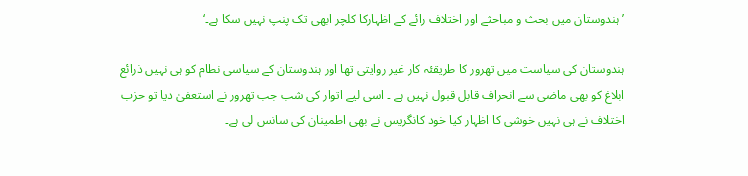’ہندوستان میں بحث و مباحثے اور اختلاف رائے کے اظہارکا کلچر ابھی تک پنپ نہیں سکا ہے۔‘

ہندوستان کی سیاست میں تھرور کا طریقئہ کار غیر روایتی تھا اور ہندوستان کے سیاسی نطام کو ہی نہیں ذرائع ابلاغ کو بھی ماضی سے انحراف قابل قبول نہیں ہے ۔ اسی لیے اتوار کی شب جب تھرور نے استعفیٰ دیا تو حزب اختلاف نے ہی نہیں خوشی کا اظہار کیا خود کانگریس نے بھی اطمینان کی سانس لی ہے۔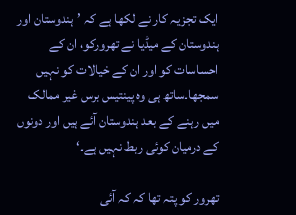ایک تجزیہ کار نے لکھا ہے کہ ’ہندوستان اور ہندوستان کے میڈیا نے تھرورکو، ان کے احساسات کو اور ان کے خیالات کو نہیں سمجھا۔ساتھ ہی وہ پینتیس برس غیر ممالک میں رہنے کے بعد ہندوستان آئے ہیں اور دونوں کے درمیان کوئی ربط نہیں ہے۔‘

تھرور کو پتہ تھا کہ کہ آئی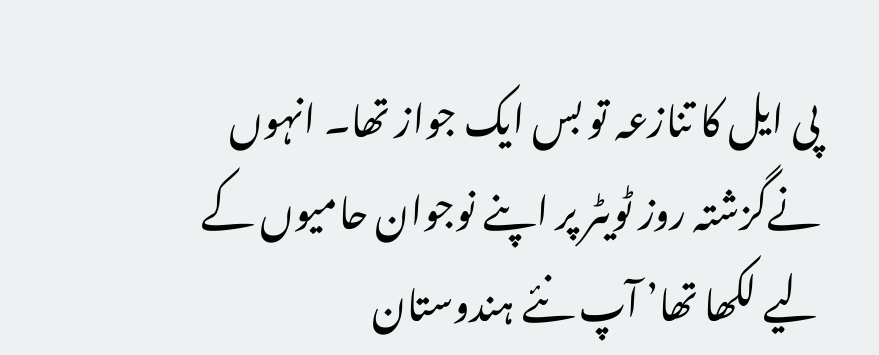پی ایل کا تنازعہ تو بس ایک جواز تھا۔ انہوں نےگزشتہ روز ٹویٹر پر اپنے نوجوان حامیوں کے لیے لکھا تھا’ آپ نئے ہندوستان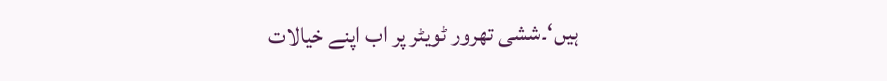ہیں‘۔ششی تھرور ٹویٹر پر اب اپنے خیالات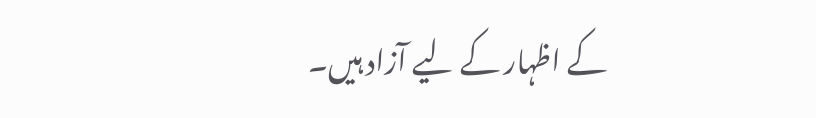کے اظہار کے لیے آزاد ہیں۔